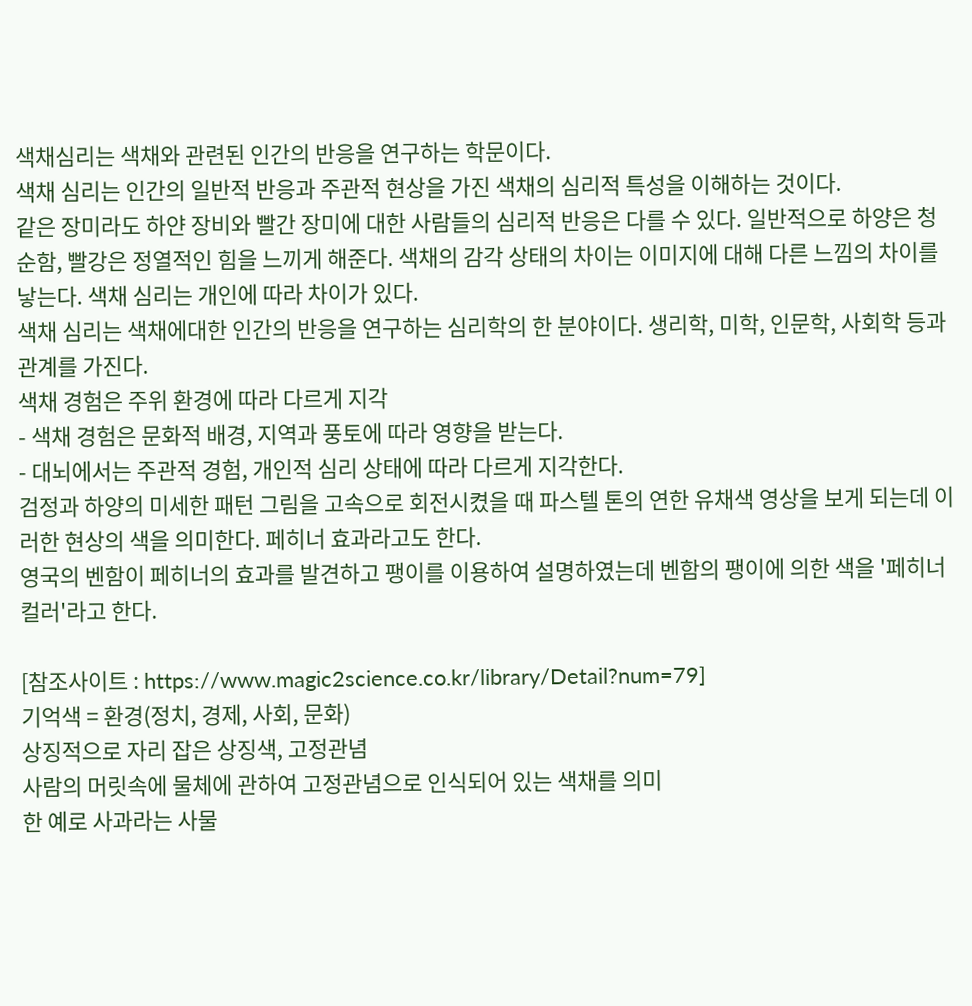색채심리는 색채와 관련된 인간의 반응을 연구하는 학문이다.
색채 심리는 인간의 일반적 반응과 주관적 현상을 가진 색채의 심리적 특성을 이해하는 것이다.
같은 장미라도 하얀 장비와 빨간 장미에 대한 사람들의 심리적 반응은 다를 수 있다. 일반적으로 하양은 청순함, 빨강은 정열적인 힘을 느끼게 해준다. 색채의 감각 상태의 차이는 이미지에 대해 다른 느낌의 차이를 낳는다. 색채 심리는 개인에 따라 차이가 있다.
색채 심리는 색채에대한 인간의 반응을 연구하는 심리학의 한 분야이다. 생리학, 미학, 인문학, 사회학 등과 관계를 가진다.
색채 경험은 주위 환경에 따라 다르게 지각
- 색채 경험은 문화적 배경, 지역과 풍토에 따라 영향을 받는다.
- 대뇌에서는 주관적 경험, 개인적 심리 상태에 따라 다르게 지각한다.
검정과 하양의 미세한 패턴 그림을 고속으로 회전시켰을 때 파스텔 톤의 연한 유채색 영상을 보게 되는데 이러한 현상의 색을 의미한다. 페히너 효과라고도 한다.
영국의 벤함이 페히너의 효과를 발견하고 팽이를 이용하여 설명하였는데 벤함의 팽이에 의한 색을 '페히너 컬러'라고 한다.

[참조사이트 : https://www.magic2science.co.kr/library/Detail?num=79]
기억색 = 환경(정치, 경제, 사회, 문화)
상징적으로 자리 잡은 상징색, 고정관념
사람의 머릿속에 물체에 관하여 고정관념으로 인식되어 있는 색채를 의미
한 예로 사과라는 사물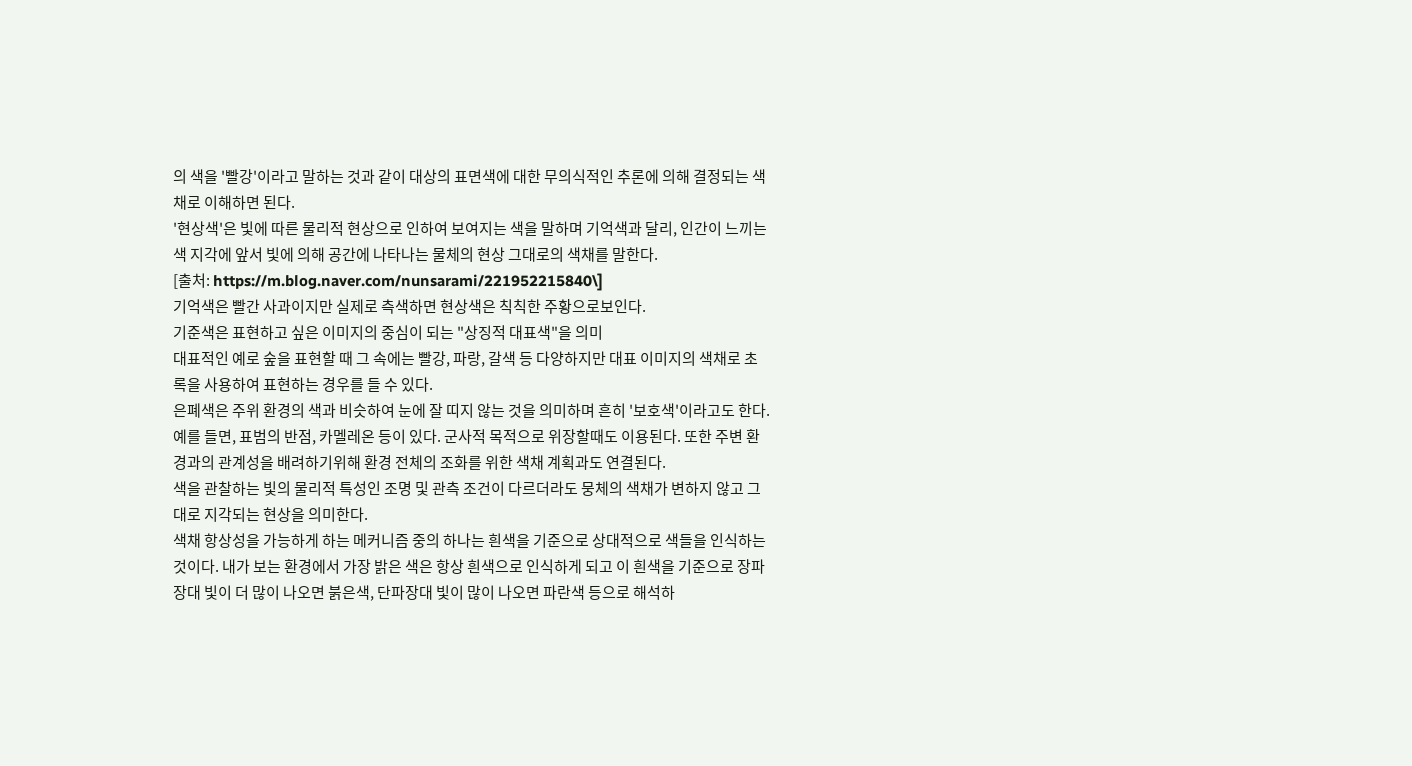의 색을 '빨강'이라고 말하는 것과 같이 대상의 표면색에 대한 무의식적인 추론에 의해 결정되는 색채로 이해하면 된다.
'현상색'은 빛에 따른 물리적 현상으로 인하여 보여지는 색을 말하며 기억색과 달리, 인간이 느끼는 색 지각에 앞서 빛에 의해 공간에 나타나는 물체의 현상 그대로의 색채를 말한다.
[출처: https://m.blog.naver.com/nunsarami/221952215840\]
기억색은 빨간 사과이지만 실제로 측색하면 현상색은 칙칙한 주황으로보인다.
기준색은 표현하고 싶은 이미지의 중심이 되는 "상징적 대표색"을 의미
대표적인 예로 숲을 표현할 때 그 속에는 빨강, 파랑, 갈색 등 다양하지만 대표 이미지의 색채로 초록을 사용하여 표현하는 경우를 들 수 있다.
은폐색은 주위 환경의 색과 비슷하여 눈에 잘 띠지 않는 것을 의미하며 흔히 '보호색'이라고도 한다.
예를 들면, 표범의 반점, 카멜레온 등이 있다. 군사적 목적으로 위장할때도 이용된다. 또한 주변 환경과의 관계성을 배려하기위해 환경 전체의 조화를 위한 색채 계획과도 연결된다.
색을 관찰하는 빛의 물리적 특성인 조명 및 관측 조건이 다르더라도 뭉체의 색채가 변하지 않고 그대로 지각되는 현상을 의미한다.
색채 항상성을 가능하게 하는 메커니즘 중의 하나는 흰색을 기준으로 상대적으로 색들을 인식하는 것이다. 내가 보는 환경에서 가장 밝은 색은 항상 흰색으로 인식하게 되고 이 흰색을 기준으로 장파장대 빛이 더 많이 나오면 붉은색, 단파장대 빛이 많이 나오면 파란색 등으로 해석하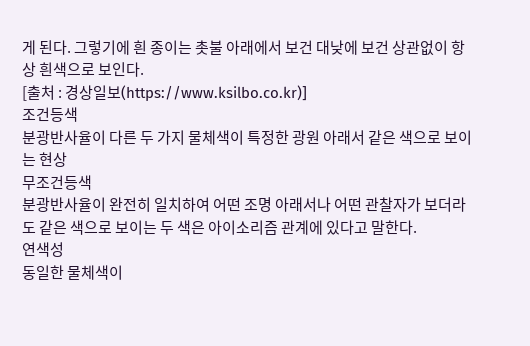게 된다. 그렇기에 흰 종이는 촛불 아래에서 보건 대낮에 보건 상관없이 항상 흰색으로 보인다.
[출처 : 경상일보(https://www.ksilbo.co.kr)]
조건등색
분광반사율이 다른 두 가지 물체색이 특정한 광원 아래서 같은 색으로 보이는 현상
무조건등색
분광반사율이 완전히 일치하여 어떤 조명 아래서나 어떤 관찰자가 보더라도 같은 색으로 보이는 두 색은 아이소리즘 관계에 있다고 말한다.
연색성
동일한 물체색이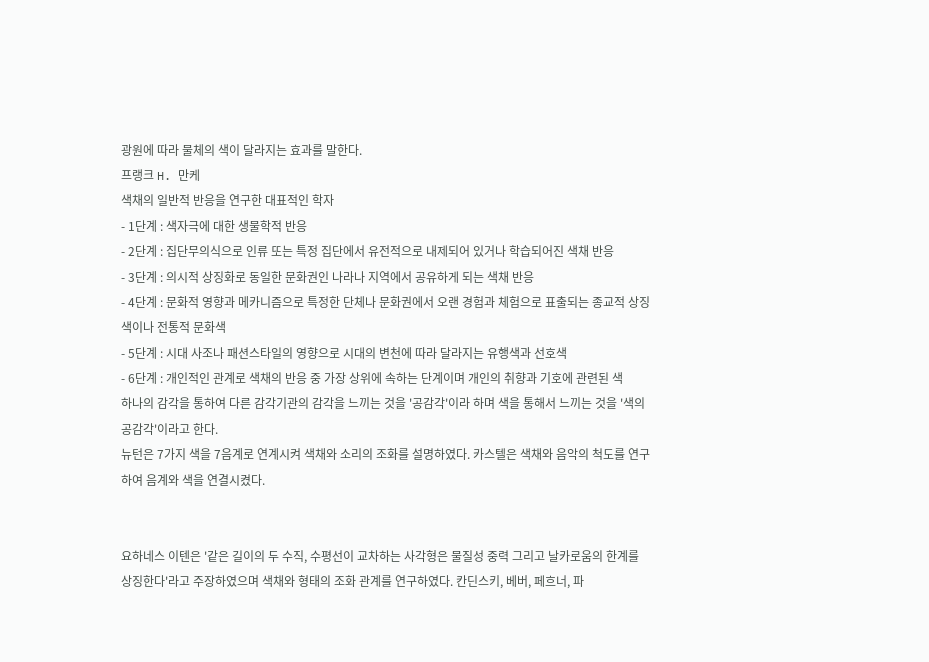광원에 따라 물체의 색이 달라지는 효과를 말한다.
프랭크 H. 만케
색채의 일반적 반응을 연구한 대표적인 학자
- 1단계 : 색자극에 대한 생물학적 반응
- 2단계 : 집단무의식으로 인류 또는 특정 집단에서 유전적으로 내제되어 있거나 학습되어진 색채 반응
- 3단계 : 의시적 상징화로 동일한 문화권인 나라나 지역에서 공유하게 되는 색채 반응
- 4단계 : 문화적 영향과 메카니즘으로 특정한 단체나 문화권에서 오랜 경험과 체험으로 표출되는 종교적 상징색이나 전통적 문화색
- 5단계 : 시대 사조나 패션스타일의 영향으로 시대의 변천에 따라 달라지는 유행색과 선호색
- 6단계 : 개인적인 관계로 색채의 반응 중 가장 상위에 속하는 단계이며 개인의 취향과 기호에 관련된 색
하나의 감각을 통하여 다른 감각기관의 감각을 느끼는 것을 '공감각'이라 하며 색을 통해서 느끼는 것을 '색의 공감각'이라고 한다.
뉴턴은 7가지 색을 7음계로 연계시켜 색채와 소리의 조화를 설명하였다. 카스텔은 색채와 음악의 척도를 연구하여 음계와 색을 연결시켰다.


요하네스 이텐은 '같은 길이의 두 수직, 수평선이 교차하는 사각형은 물질성 중력 그리고 날카로움의 한계를 상징한다'라고 주장하였으며 색채와 형태의 조화 관계를 연구하였다. 칸딘스키, 베버, 페흐너, 파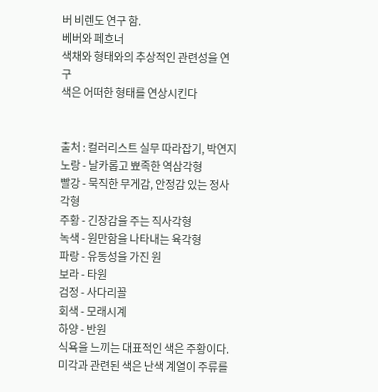버 비렌도 연구 함.
베버와 페흐너
색채와 형태와의 추상적인 관련성을 연구
색은 어떠한 형태를 연상시킨다


출처 : 컬러리스트 실무 따라잡기, 박연지
노랑 - 날카롭고 뾰족한 역삼각형
빨강 - 묵직한 무게감, 안정감 있는 정사각형
주황 - 긴장감을 주는 직사각형
녹색 - 원만함을 나타내는 육각형
파랑 - 유동성을 가진 원
보라 - 타원
검정 - 사다리꼴
회색 - 모래시계
하양 - 반원
식욕을 느끼는 대표적인 색은 주황이다. 미각과 관련된 색은 난색 계열이 주류를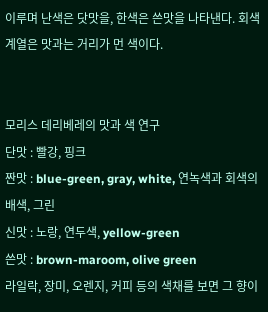이루며 난색은 닷맛을, 한색은 쓴맛을 나타낸다. 회색 계열은 맛과는 거리가 먼 색이다.


모리스 데리베레의 맛과 색 연구
단맛 : 빨강, 핑크
짠맛 : blue-green, gray, white, 연녹색과 회색의 배색, 그린
신맛 : 노랑, 연두색, yellow-green
쓴맛 : brown-maroom, olive green
라일락, 장미, 오렌지, 커피 등의 색채를 보면 그 향이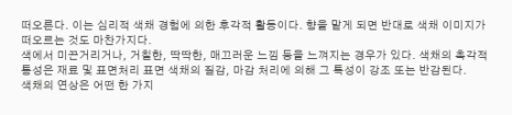떠오른다. 이는 심리적 색채 경험에 의한 후각적 활동이다. 향을 맡게 되면 반대로 색채 이미지가 떠오르는 것도 마찬가지다.
색에서 미끈거리거나, 거칠한, 딱딱한, 매끄러운 느낌 등을 느껴지는 경우가 있다. 색채의 촉각적 틍성은 재료 및 표면처리 표면 색채의 질감, 마감 처리에 의해 그 특성이 강조 또는 반감된다.
색채의 연상은 어떤 한 가지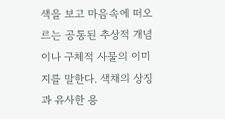색을 보고 마음속에 떠오르는 공통된 추상적 개념이나 구체적 사물의 이미지를 말한다. 색채의 상징과 유사한 용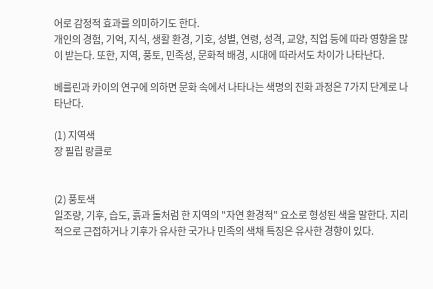어로 감정적 효과를 의미하기도 한다.
개인의 경험, 기억, 지식, 생활 환경, 기호, 성별, 연령, 성격, 교양, 직업 등에 따라 영향을 많이 받는다. 또한, 지역, 풍토, 민족성, 문화적 배경, 시대에 따라서도 차이가 나타난다.

베를린과 카이의 연구에 의하면 문화 속에서 나타나는 색명의 진화 과정은 7가지 단계로 나타난다.

(1) 지역색
장 필립 랑클로


(2) 풍토색
일조량, 기후, 습도, 흙과 돌처럼 한 지역의 "자연 환경적" 요소로 형성된 색을 말한다. 지리적으로 근접하거나 기후가 유사한 국가나 민족의 색채 특징은 유사한 경향이 있다.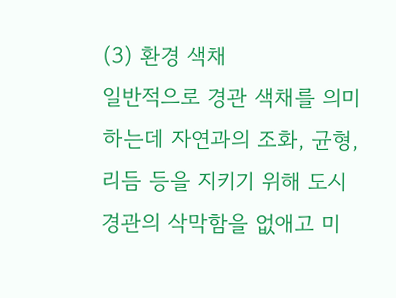(3) 환경 색채
일반적으로 경관 색채를 의미하는데 자연과의 조화, 균형, 리듬 등을 지키기 위해 도시 경관의 삭막함을 없애고 미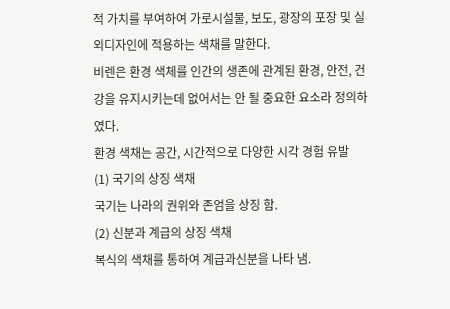적 가치를 부여하여 가로시설물, 보도, 광장의 포장 및 실외디자인에 적용하는 색채를 말한다.
비렌은 환경 색체를 인간의 생존에 관계된 환경, 안전, 건강을 유지시키는데 없어서는 안 될 중요한 요소라 정의하였다.
환경 색채는 공간, 시간적으로 다양한 시각 경험 유발
(1) 국기의 상징 색채
국기는 나라의 권위와 존엄을 상징 함.
(2) 신분과 계급의 상징 색채
복식의 색채를 통하여 계급과신분을 나타 냄.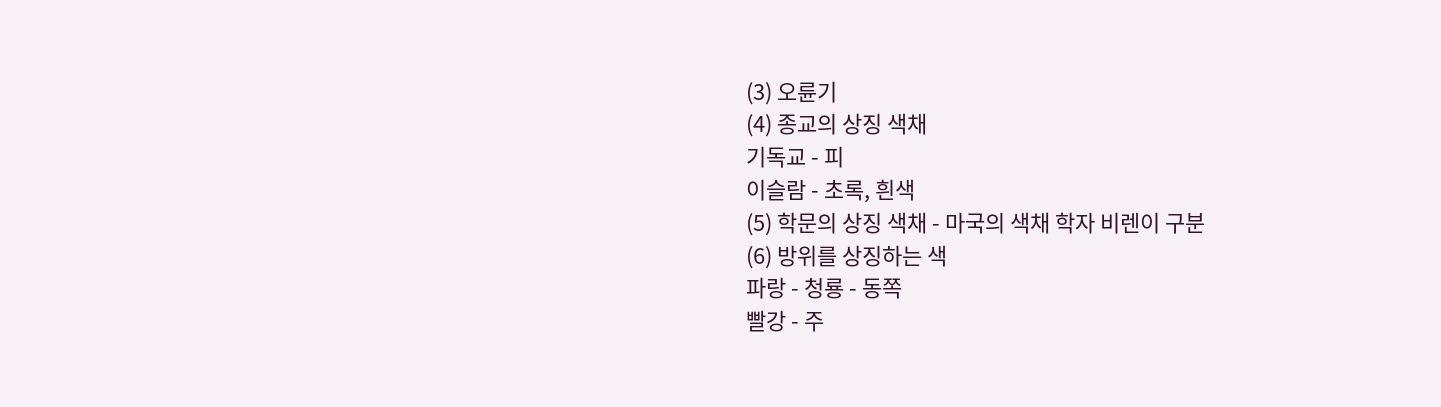(3) 오륜기
(4) 종교의 상징 색채
기독교 - 피
이슬람 - 초록, 흰색
(5) 학문의 상징 색채 - 마국의 색채 학자 비렌이 구분
(6) 방위를 상징하는 색
파랑 - 청룡 - 동쪽
빨강 - 주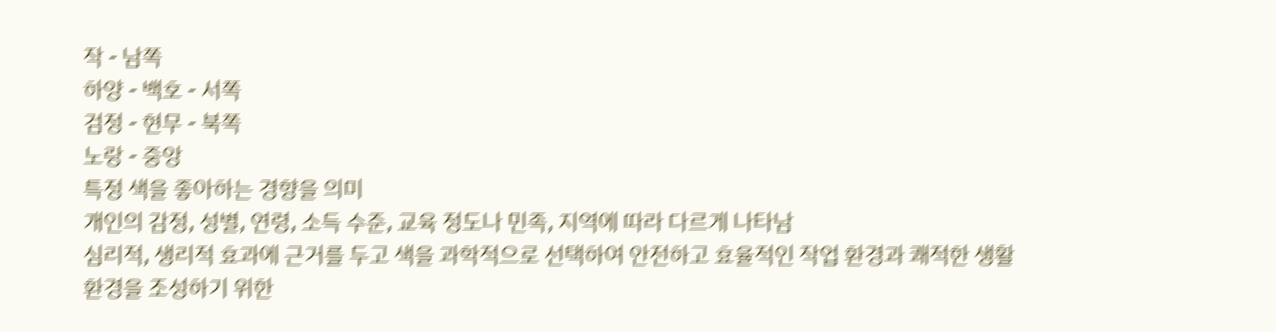작 - 남쪽
하양 - 백호 - 서쪽
검정 - 현무 - 북쪽
노랑 - 중앙
특정 색을 좋아하는 경향을 의미
개인의 감정, 성별, 연령, 소득 수준, 교육 정도나 민족, 지역에 따라 다르게 나타남
심리적, 생리적 효과에 근거를 두고 색을 과학적으로 선택하여 안전하고 효율적인 작업 환경과 쾌적한 생활 환경을 조성하기 위한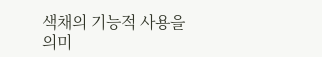색채의 기능적 사용을 의미